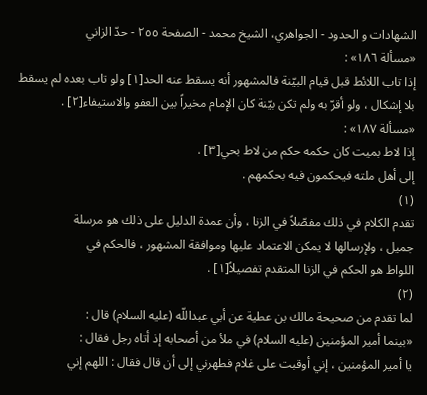الشهادات و الحدود - الجواهري، الشيخ محمد - الصفحة ٢٥٥ - حدّ الزاني
«مسألة ١٨٦» :
إذا تاب اللائط قبل قيام البيّنة فالمشهور أنه يسقط عنه الحد[١] ولو تاب بعده لم يسقط بلا إشكال ، ولو أقرّ به ولم تكن بيّنة كان الإمام مخيراً بين العفو والاستيفاء[٢] .
«مسألة ١٨٧» :
إذا لاط بميت كان حكمه حكم من لاط بحي[٣] .
إلى أهل ملته فيحكمون فيه بحكمهم .
(١)
تقدم الكلام في ذلك مفصّلاً في الزنا ، وأن عمدة الدليل على ذلك هو مرسلة
جميل ، ولإرسالها لا يمكن الاعتماد عليها وموافقة المشهور ، فالحكم في
اللواط هو الحكم في الزنا المتقدم تفصيلاً[١] .
(٢)
لما تقدم من صحيحة مالك بن عطية عن أبي عبداللّه (عليه السلام) قال :
«بينما أمير المؤمنين (عليه السلام) في ملأ من أصحابه إذ أتاه رجل فقال :
يا أمير المؤمنين ، إني أوقبت على غلام فطهرني إلى أن قال فقال : اللهم إني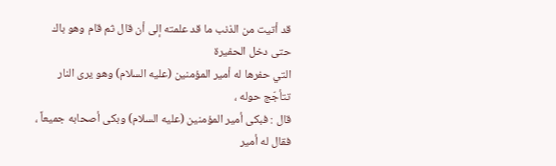قد أتيت من الذنب ما قد علمته إلى أن قال ثم قام وهو باك حتى دخل الحفيرة
التي حفرها له أمير المؤمنين (عليه السلام) وهو يرى النار تتأجّج حوله ،
قال : فبكى أمير المؤمنين (عليه السلام) وبكى أصحابه جميعاً ، فقال له أمير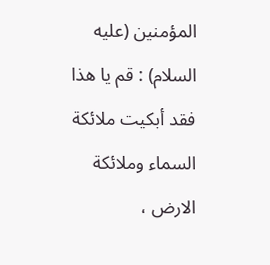المؤمنين (عليه السلام) : قم يا هذا فقد أبكيت ملائكة السماء وملائكة
الارض ،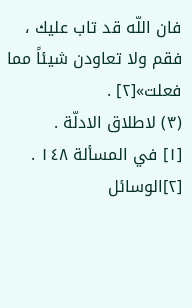فان اللّه قد تاب عليك ، فقم ولا تعاودن شيئاً مما فعلت»[٢] .
(٣) لاطلاق الادلّة .
[١] في المسألة ١٤٨ .
[٢]الوسائل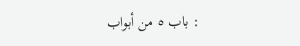: باب ٥ من أبواب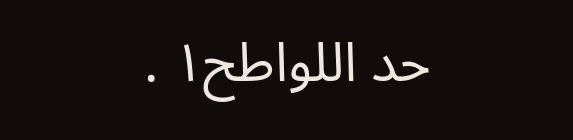حد اللواطح١ .